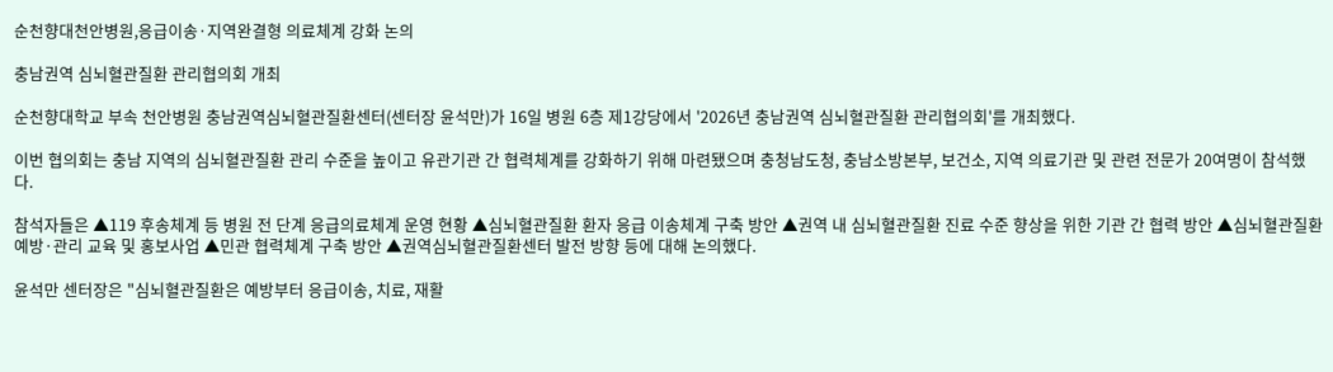순천향대천안병원,응급이송·지역완결형 의료체계 강화 논의

충남권역 심뇌혈관질환 관리협의회 개최

순천향대학교 부속 천안병원 충남권역심뇌혈관질환센터(센터장 윤석만)가 16일 병원 6층 제1강당에서 '2026년 충남권역 심뇌혈관질환 관리협의회'를 개최했다.

이번 협의회는 충남 지역의 심뇌혈관질환 관리 수준을 높이고 유관기관 간 협력체계를 강화하기 위해 마련됐으며 충청남도청, 충남소방본부, 보건소, 지역 의료기관 및 관련 전문가 20여명이 참석했다.

참석자들은 ▲119 후송체계 등 병원 전 단계 응급의료체계 운영 현황 ▲심뇌혈관질환 환자 응급 이송체계 구축 방안 ▲권역 내 심뇌혈관질환 진료 수준 향상을 위한 기관 간 협력 방안 ▲심뇌혈관질환 예방·관리 교육 및 홍보사업 ▲민관 협력체계 구축 방안 ▲권역심뇌혈관질환센터 발전 방향 등에 대해 논의했다.

윤석만 센터장은 "심뇌혈관질환은 예방부터 응급이송, 치료, 재활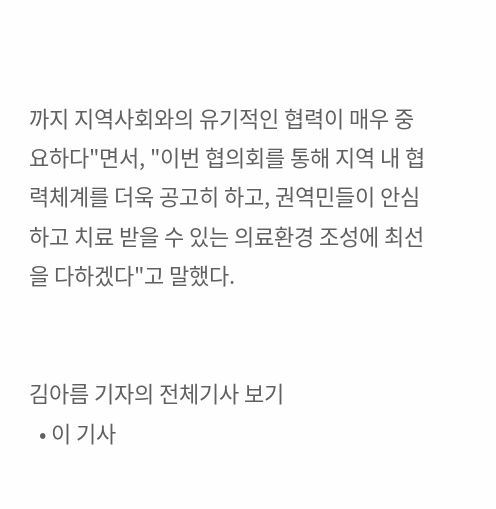까지 지역사회와의 유기적인 협력이 매우 중요하다"면서, "이번 협의회를 통해 지역 내 협력체계를 더욱 공고히 하고, 권역민들이 안심하고 치료 받을 수 있는 의료환경 조성에 최선을 다하겠다"고 말했다.


김아름 기자의 전체기사 보기
  • 이 기사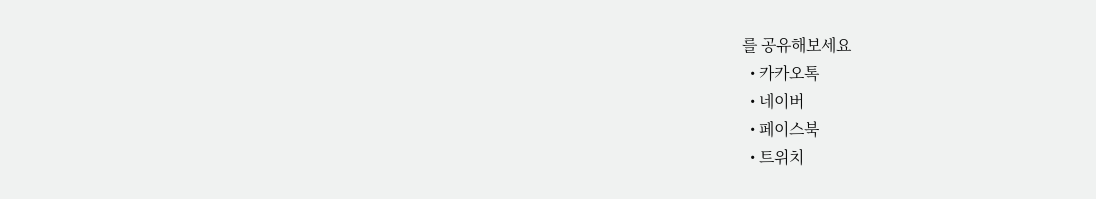를 공유해보세요
  • 카카오톡
  • 네이버
  • 페이스북
  • 트위치